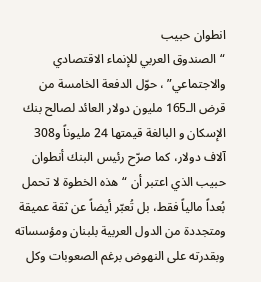انطوان حبيب
“الصندوق العربي للإنماء الاقتصادي والاجتماعي” ، حوّل الدفعة الخامسة من قرض الـ165 مليون دولار العائد لصالح بنك الإسكان و البالغة قيمتها 24 مليوناً و308 آلاف دولار، كما صرّح رئيس البنك أنطوان حبيب الذي اعتبر أن “هذه الخطوة لا تحمل بُعداً مالياً فقط، بل تُعبّر أيضاً عن ثقة عميقة ومتجددة من الدول العربية بلبنان ومؤسساته وبقدرته على النهوض برغم الصعوبات وكل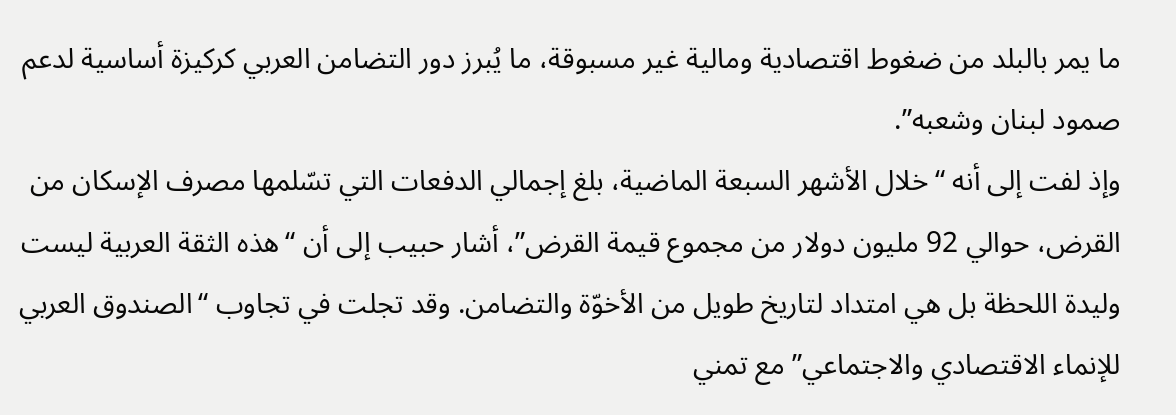ما يمر بالبلد من ضغوط اقتصادية ومالية غير مسبوقة، ما يُبرز دور التضامن العربي كركيزة أساسية لدعم صمود لبنان وشعبه”.
وإذ لفت إلى أنه “خلال الأشهر السبعة الماضية، بلغ إجمالي الدفعات التي تسّلمها مصرف الإسكان من القرض، حوالي 92 مليون دولار من مجموع قيمة القرض”، أشار حبيب إلى أن “هذه الثقة العربية ليست وليدة اللحظة بل هي امتداد لتاريخ طويل من الأخوّة والتضامن. وقد تجلت في تجاوب “الصندوق العربي للإنماء الاقتصادي والاجتماعي” مع تمني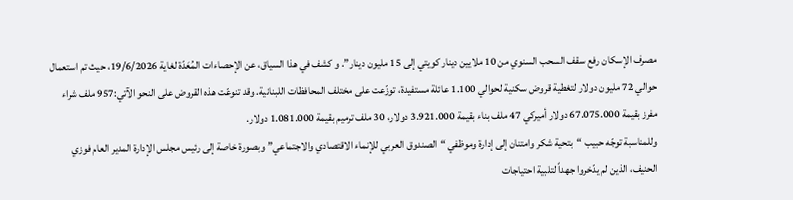مصرف الإسكان رفع سقف السحب السنوي من 10 ملايين دينار كويتي إلى 15 مليون دينار”. و كشف في هذا السياق، عن الإحصاءات المُعَدّة لغاية 19/6/2026، حيث تم استعمال حوالي 72 مليون دولار لتغطية قروض سكنية لحوالي 1.100 عائلة مستفيدة، توزّعت على مختلف المحافظات اللبنانية. وقد تنوعّت هذه القروض على النحو الآتي:957 ملف شراء مفرز بقيمة 67.075.000 دولار أميركي 47 ملف بناء بقيمة 3.921.000 دولار، 30 ملف ترميم بقيمة 1.081.000 دولار.
وللمناسبة توجّه حبيب “بتحية شكر وامتنان إلى إدارة وموظفي “الصندوق العربي للإنماء الاقتصادي والاجتماعي” وبصورة خاصة إلى رئيس مجلس الإدارة المدير العام فوزي الحنيف، الذين لم يدّخروا جهداً لتلبية احتياجات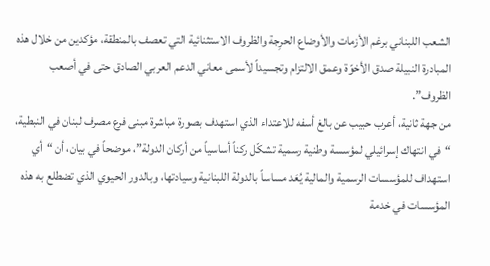الشعب اللبناني برغم الأزمات والأوضاع الحرِجة والظروف الاستثنائية التي تعصف بالمنطقة، مؤكدين من خلال هذه المبادرة النبيلة صدق الأخوّة وعمق الالتزام وتجسيداً لأسمى معاني الدعم العربي الصادق حتى في أصعب الظروف”.
من جهة ثانية، أعرب حبيب عن بالغ أسفه للاعتداء الذي استهدف بصورة مباشرة مبنى فرع مصرف لبنان في النبطية، “في انتهاك إسرائيلي لمؤسسة وطنية رسمية تشكّل ركناً أساسياً من أركان الدولة”، موضحاً في بيان، أن “أي استهداف للمؤسسات الرسمية والمالية يُعَد مساساً بالدولة اللبنانية وسيادتها، وبالدور الحيوي الذي تضطلع به هذه المؤسسات في خدمة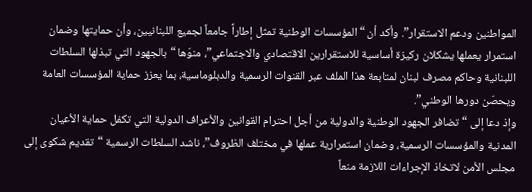المواطنين ودعم الاستقرار”. وأكد أن “المؤسسات الوطنية تمثل إطاراً جامعاً لجميع اللبنانيين، وأن حمايتها وضمان استمرار يعملها يشكلان ركيزة أساسية للاستقرارين الاقتصادي والاجتماعي”، منوّها “بالجهود التي تبذلها السلطات اللبنانية وحاكم مصرف لبنان لمتابعة هذا الملف عبر القنوات الرسمية والدبلوماسية، بما يعزز حماية المؤسسات العامة ويحصّن دورها الوطني”.
وإذ دعا إلى “تضافر الجهود الوطنية والدولية من أجل احترام القوانين والأعراف الدولية التي تكفل حماية الأعيان المدنية والمؤسسات الرسمية، وضمان استمرارية عملها في مختلف الظروف”، ناشد السلطات الرسمية “تقديم شكوى إلى مجلس الأمن لاتخاذ الإجراءات اللازمة منعاً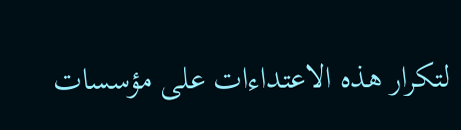لتكرار هذه الاعتداءات على مؤسسات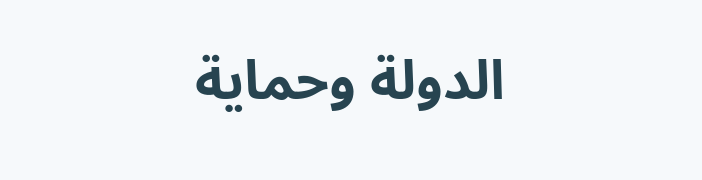الدولة وحماية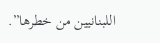اللبنانيين من خطرها”.